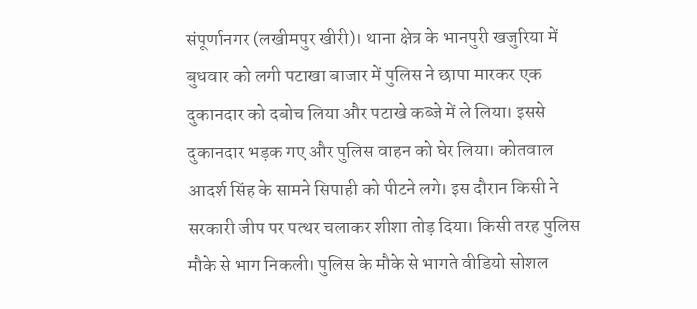संपूर्णानगर (लखीमपुर खीरी)। थाना क्षेत्र के भानपुरी खजुरिया में बुधवार को लगी पटाखा बाजार में पुलिस ने छापा मारकर एक दुकानदार को दबोच लिया और पटाखे कब्जे में ले लिया। इससे दुकानदार भड़क गए और पुलिस वाहन को घेर लिया। कोतवाल आदर्श सिंह के सामने सिपाही को पीटने लगे। इस दौरान किसी ने सरकारी जीप पर पत्थर चलाकर शीशा तोड़ दिया। किसी तरह पुलिस मौके से भाग निकली। पुलिस के मौके से भागते वीडियो सोशल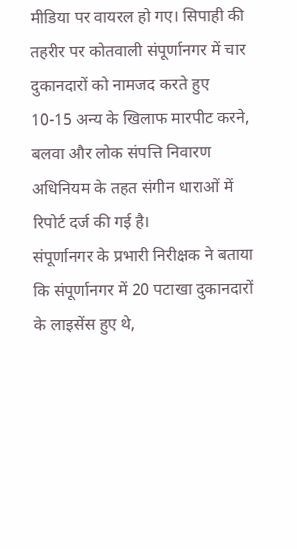मीडिया पर वायरल हो गए। सिपाही की तहरीर पर कोतवाली संपूर्णानगर में चार दुकानदारों को नामजद करते हुए 10-15 अन्य के खिलाफ मारपीट करने, बलवा और लोक संपत्ति निवारण अधिनियम के तहत संगीन धाराओं में रिपोर्ट दर्ज की गई है।
संपूर्णानगर के प्रभारी निरीक्षक ने बताया कि संपूर्णानगर में 20 पटाखा दुकानदारों के लाइसेंस हुए थे,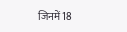जिनमें 18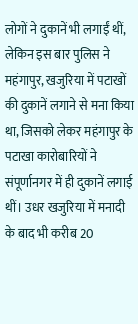लोगों ने दुकानें भी लगाईं थीं, लेकिन इस बार पुलिस ने महंगापुर, खजुरिया में पटाखों की दुकानें लगाने से मना किया था, जिसको लेकर महंगापुर के पटाखा कारोबारियों ने संपूर्णानगर में ही दुकानें लगाई थीं। उधर खजुरिया में मनादी के बाद भी करीब 20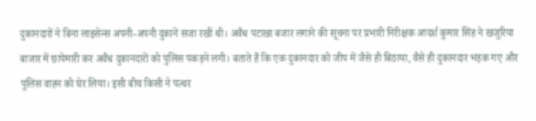दुकानदारों ने बिना लाइसेन्स अपनी-अपनी दुकानें सजा रखीं थी। अवैध पटाखा बजार लगाने की सूचना पर प्रभारी निरीक्षक आदर्श कुमार सिंह ने खजुरिया बाजार में छापेमारी कर अवैध दुकानदारों को पुलिस पकड़ने लगी। बताते हैं कि एक दुकानदार को जीप में जैसे ही बिठाया, वैसे ही दुकानदार भड़क गए और पुलिस वाहन को घेर लिया। इसी बीच किसी ने पत्थर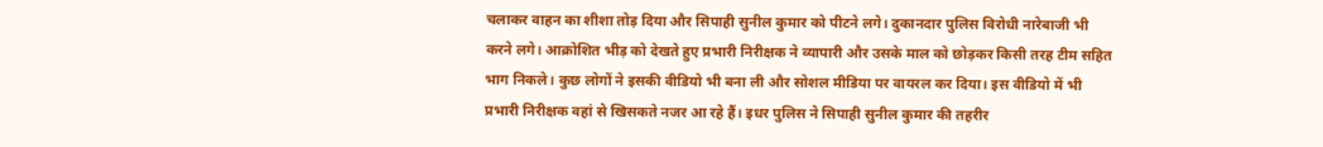चलाकर वाहन का शीशा तोड़ दिया और सिपाही सुनील कुमार को पीटने लगे। दुकानदार पुलिस विरोधी नारेबाजी भी करने लगे। आक्रोशित भीड़ को देखते हुए प्रभारी निरीक्षक ने व्यापारी और उसके माल को छोड़कर किसी तरह टीम सहित भाग निकले। कुछ लोगों ने इसकी वीडियो भी बना ली और सोशल मीडिया पर वायरल कर दिया। इस वीडियो में भी प्रभारी निरीक्षक वहां से खिसकते नजर आ रहे हैं। इधर पुलिस ने सिपाही सुनील कुमार की तहरीर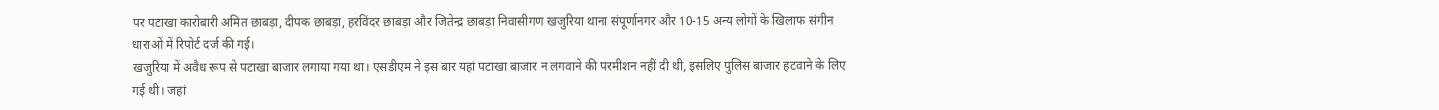पर पटाखा कारोबारी अमित छाबड़ा, दीपक छाबड़ा, हरविंदर छाबड़ा और जितेन्द्र छाबड़ा निवासीगण खजुरिया थाना संपूर्णानगर और 10-15 अन्य लोगों के खिलाफ संगीन धाराओं में रिपोर्ट दर्ज की गई।
खजुरिया में अवैध रूप से पटाखा बाजार लगाया गया था। एसडीएम ने इस बार यहां पटाखा बाजार न लगवाने की परमीशन नहीं दी थी, इसलिए पुलिस बाजार हटवाने के लिए गई थी। जहां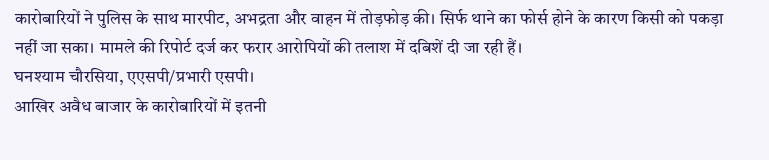कारोबारियों ने पुलिस के साथ मारपीट, अभद्रता और वाहन में तोड़फोड़ की। सिर्फ थाने का फोर्स होने के कारण किसी को पकड़ा नहीं जा सका। मामले की रिपोर्ट दर्ज कर फरार आरोपियों की तलाश में दबिशें दी जा रही हैं।
घनश्याम चौरसिया, एएसपी/प्रभारी एसपी।
आखिर अवैध बाजार के कारोबारियों में इतनी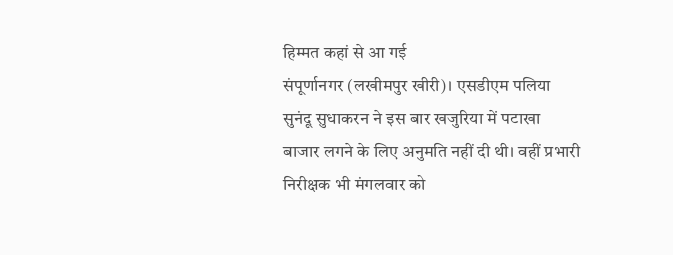हिम्मत कहां से आ गई
संपूर्णानगर (लखीमपुर खीरी)। एसडीएम पलिया सुनंदू सुधाकरन ने इस बार खजुरिया में पटाखा बाजार लगने के लिए अनुमति नहीं दी थी। वहीं प्रभारी निरीक्षक भी मंगलवार को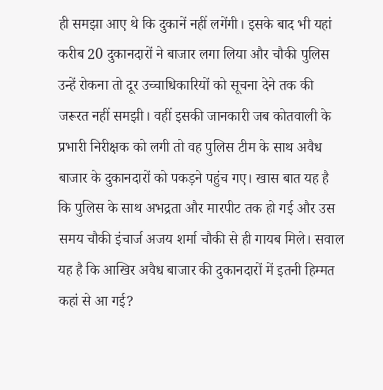ही समझा आए थे कि दुकानें नहीं लगेंगी। इसके बाद भी यहां करीब 20 दुकानदारों ने बाजार लगा लिया और चौकी पुलिस उन्हें रोकना तो दूर उच्चाधिकारियों को सूचना देने तक की जरूरत नहीं समझी। वहीं इसकी जानकारी जब कोतवाली के प्रभारी निरीक्षक को लगी तो वह पुलिस टीम के साथ अवैध बाजार के दुकानदारों को पकड़ने पहुंच गए। खास बात यह है कि पुलिस के साथ अभद्रता और मारपीट तक हो गई और उस समय चौकी इंचार्ज अजय शर्मा चौकी से ही गायब मिले। सवाल यह है कि आखिर अवैध बाजार की दुकानदारों में इतनी हिम्मत कहां से आ गई?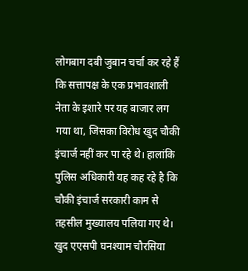लोगबाग दबी जुबान चर्चा कर रहे हैं कि सत्तापक्ष के एक प्रभावशाली नेता के इशारे पर यह बाजार लग गया था, जिसका विरोध खुद चौकी इंचार्ज नहीं कर पा रहे थे। हालांकि पुलिस अधिकारी यह कह रहे है कि चौकी इंचार्ज सरकारी काम से तहसील मुख्यालय पलिया गए थे। खुद एएसपी घनश्याम चौरसिया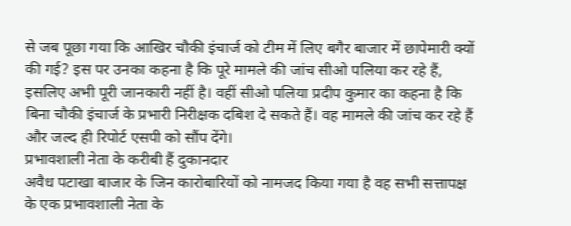से जब पूछा गया कि आखिर चौकी इंचार्ज को टीम में लिए बगैर बाजार में छापेमारी क्यों की गई? इस पर उनका कहना है कि पूरे मामले की जांच सीओ पलिया कर रहे हैं, इसलिए अभी पूरी जानकारी नहीं है। वहीं सीओ पलिया प्रदीप कुमार का कहना है कि बिना चौकी इंचार्ज के प्रभारी निरीक्षक दबिश दे सकते हैं। वह मामले की जांच कर रहे हैं और जल्द ही रिपोर्ट एसपी को सौंप देंगे।
प्रभावशाली नेता के करीबी हैं दुकानदार
अवैध पटाखा बाजार के जिन कारोबारियों को नामजद किया गया है वह सभी सत्तापक्ष के एक प्रभावशाली नेता के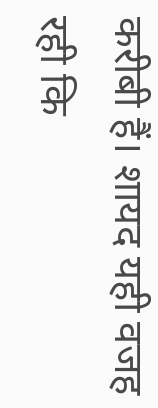करीबी हैं। शायद यही वजह रही कि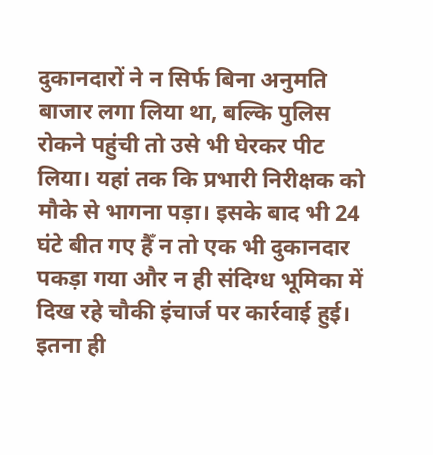दुकानदारों ने न सिर्फ बिना अनुमति बाजार लगा लिया था, बल्कि पुलिस रोकने पहुंची तो उसे भी घेरकर पीट लिया। यहां तक कि प्रभारी निरीक्षक को मौके से भागना पड़ा। इसके बाद भी 24 घंटे बीत गए हैँ न तो एक भी दुकानदार पकड़ा गया और न ही संदिग्ध भूमिका में दिख रहे चौकी इंचार्ज पर कार्रवाई हुई। इतना ही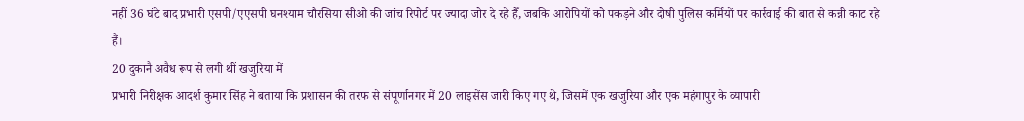नहीं 36 घंटे बाद प्रभारी एसपी/एएसपी घनश्याम चौरसिया सीओ की जांच रिपोर्ट पर ज्यादा जोर दे रहे हैँ, जबकि आरोपियों को पकड़ने और दोषी पुलिस कर्मियों पर कार्रवाई की बात से कन्नी काट रहे हैं।
20 दुकानै अवैध रूप से लगी थीं खजुरिया में
प्रभारी निरीक्षक आदर्श कुमार सिंह ने बताया कि प्रशासन की तरफ से संपूर्णानगर में 20 लाइसेंस जारी किए गए थे, जिसमें एक खजुरिया और एक महंगापुर के व्यापारी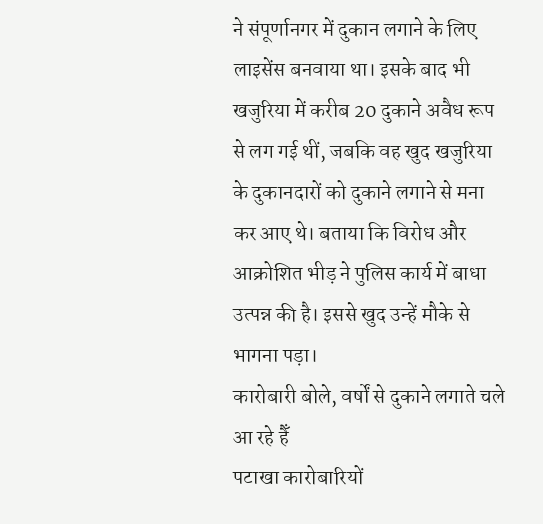ने संपूर्णानगर में दुकान लगाने के लिए लाइसेंस बनवाया था। इसके बाद भी खजुरिया में करीब 20 दुकाने अवैध रूप से लग गई थीं, जबकि वह खुद खजुरिया के दुकानदारों को दुकाने लगाने से मना कर आए थे। बताया कि विरोध और आक्रोशित भीड़ ने पुलिस कार्य में बाधा उत्पन्न की है। इससे खुद उन्हें मौके से भागना पड़ा।
कारोबारी बोले, वर्षों से दुकाने लगाते चले आ रहे हैँ
पटाखा कारोबारियों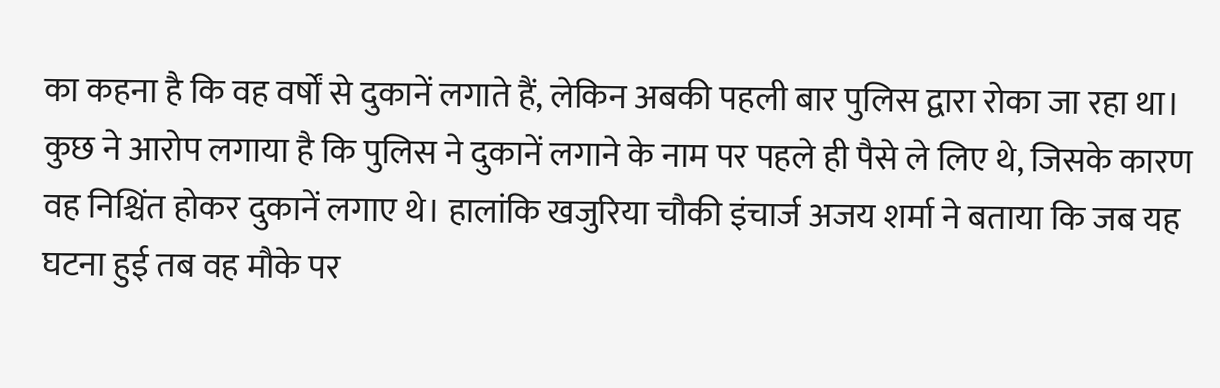का कहना है कि वह वर्षों से दुकानें लगाते हैं, लेकिन अबकी पहली बार पुलिस द्वारा रोका जा रहा था। कुछ ने आरोप लगाया है कि पुलिस ने दुकानें लगाने के नाम पर पहले ही पैसे ले लिए थे, जिसके कारण वह निश्चिंत होकर दुकानें लगाए थे। हालांकि खजुरिया चौकी इंचार्ज अजय शर्मा ने बताया कि जब यह घटना हुई तब वह मौके पर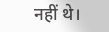नहीं थे।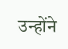उन्होंने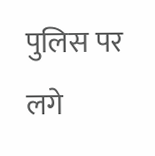पुलिस पर लगे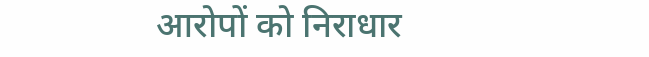आरोपों को निराधार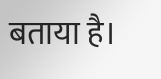बताया है।